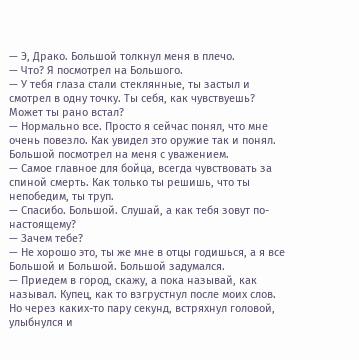— Э, Драко. Большой толкнул меня в плечо.
— Что? Я посмотрел на Большого.
— У тебя глаза стали стеклянные, ты застыл и смотрел в одну точку. Ты себя, как чувствуешь? Может ты рано встал?
— Нормально все. Просто я сейчас понял, что мне очень повезло. Как увидел это оружие так и понял. Большой посмотрел на меня с уважением.
— Самое главное для бойца, всегда чувствовать за спиной смерть. Как только ты решишь, что ты непобедим, ты труп.
— Спасибо. Большой. Слушай, а как тебя зовут по-настоящему?
— Зачем тебе?
— Не хорошо это, ты же мне в отцы годишься, а я все Большой и Большой. Большой задумался.
— Приедем в город, скажу, а пока называй, как называл. Купец, как то взгрустнул после моих слов. Но через каких-то пару секунд, встряхнул головой, улыбнулся и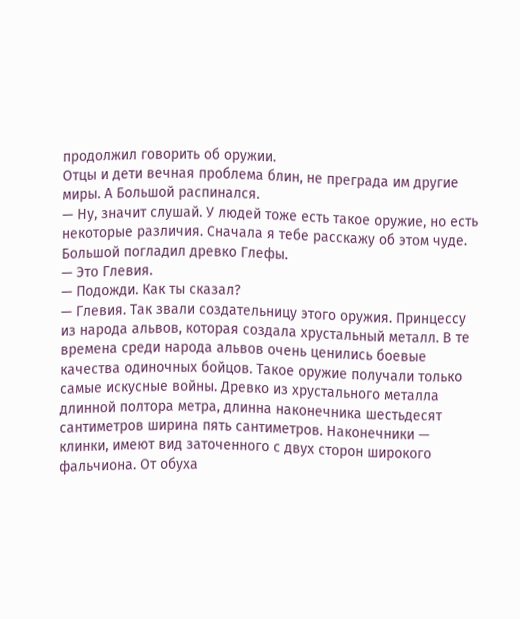продолжил говорить об оружии.
Отцы и дети вечная проблема блин, не преграда им другие миры. А Большой распинался.
— Ну, значит слушай. У людей тоже есть такое оружие, но есть некоторые различия. Сначала я тебе расскажу об этом чуде. Большой погладил древко Глефы.
— Это Глевия.
— Подожди. Как ты сказал?
— Глевия. Так звали создательницу этого оружия. Принцессу из народа альвов, которая создала хрустальный металл. В те времена среди народа альвов очень ценились боевые качества одиночных бойцов. Такое оружие получали только самые искусные войны. Древко из хрустального металла длинной полтора метра, длинна наконечника шестьдесят сантиметров ширина пять сантиметров. Наконечники — клинки, имеют вид заточенного с двух сторон широкого фальчиона. От обуха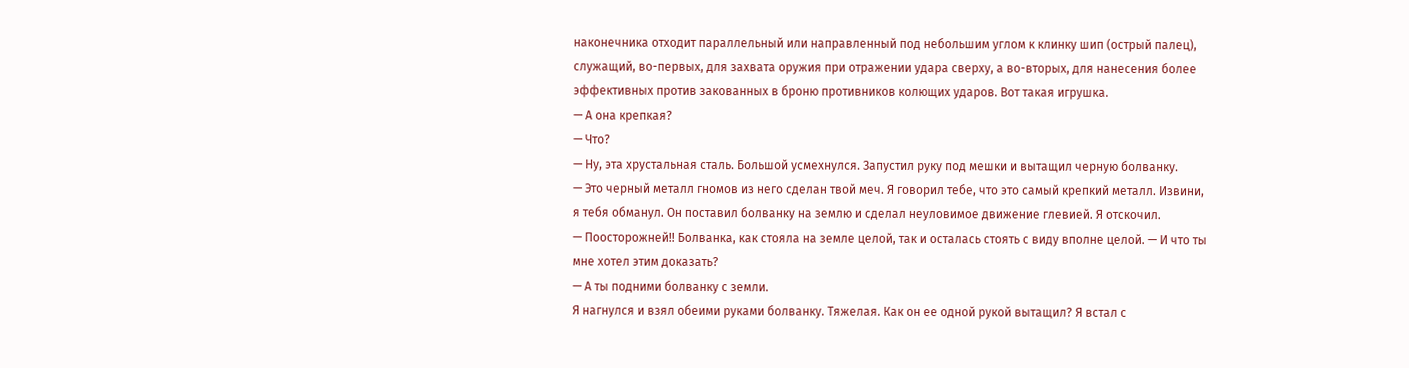наконечника отходит параллельный или направленный под небольшим углом к клинку шип (острый палец), служащий, во-первых, для захвата оружия при отражении удара сверху, а во-вторых, для нанесения более эффективных против закованных в броню противников колющих ударов. Вот такая игрушка.
— А она крепкая?
— Что?
— Ну, эта хрустальная сталь. Большой усмехнулся. Запустил руку под мешки и вытащил черную болванку.
— Это черный металл гномов из него сделан твой меч. Я говорил тебе, что это самый крепкий металл. Извини, я тебя обманул. Он поставил болванку на землю и сделал неуловимое движение глевией. Я отскочил.
— Поосторожней!! Болванка, как стояла на земле целой, так и осталась стоять с виду вполне целой. — И что ты мне хотел этим доказать?
— А ты подними болванку с земли.
Я нагнулся и взял обеими руками болванку. Тяжелая. Как он ее одной рукой вытащил? Я встал с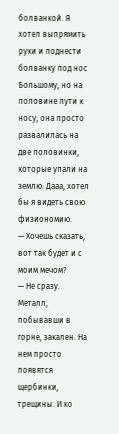болванкой. Я хотел выпрямить руки и поднести болванку под нос Большому, но на половине пути к носу, она просто развалилась на две половинки, которые упали на землю. Дааа, хотел бы я видеть свою физиономию.
— Хочешь сказать, вот так будет и с моим мечом?
— Не сразу. Металл, побывавши в горне, закален. На нем просто появятся щербинки, трещины. И ко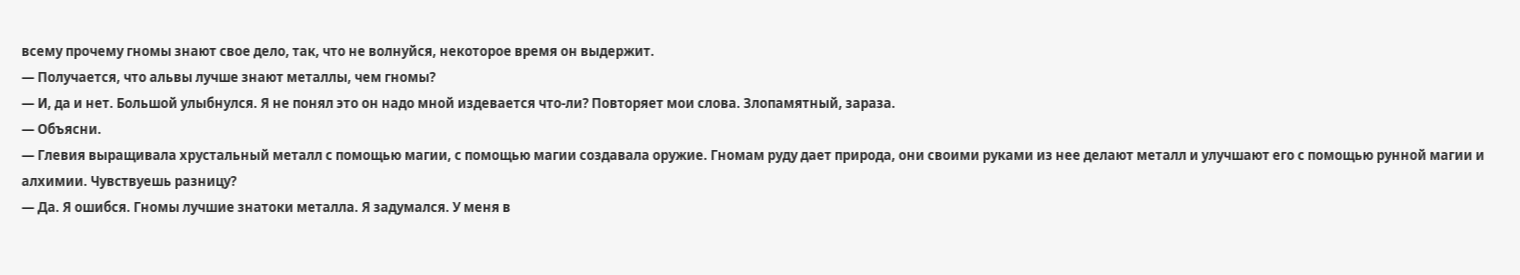всему прочему гномы знают свое дело, так, что не волнуйся, некоторое время он выдержит.
— Получается, что альвы лучше знают металлы, чем гномы?
— И, да и нет. Большой улыбнулся. Я не понял это он надо мной издевается что-ли? Повторяет мои слова. Злопамятный, зараза.
— Объясни.
— Глевия выращивала хрустальный металл с помощью магии, с помощью магии создавала оружие. Гномам руду дает природа, они своими руками из нее делают металл и улучшают его с помощью рунной магии и алхимии. Чувствуешь разницу?
— Да. Я ошибся. Гномы лучшие знатоки металла. Я задумался. У меня в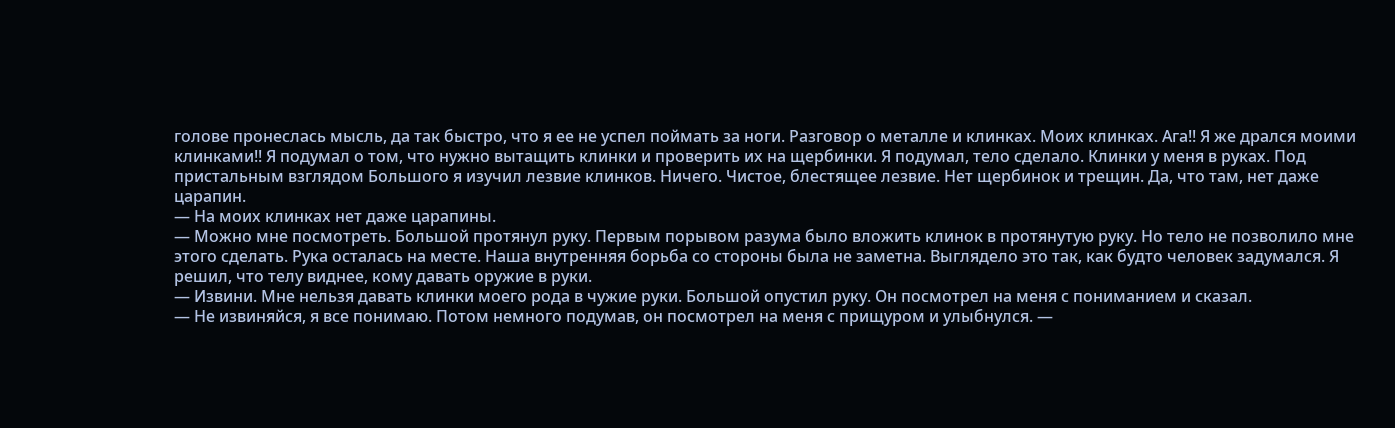голове пронеслась мысль, да так быстро, что я ее не успел поймать за ноги. Разговор о металле и клинках. Моих клинках. Ага!! Я же дрался моими клинками!! Я подумал о том, что нужно вытащить клинки и проверить их на щербинки. Я подумал, тело сделало. Клинки у меня в руках. Под пристальным взглядом Большого я изучил лезвие клинков. Ничего. Чистое, блестящее лезвие. Нет щербинок и трещин. Да, что там, нет даже царапин.
— На моих клинках нет даже царапины.
— Можно мне посмотреть. Большой протянул руку. Первым порывом разума было вложить клинок в протянутую руку. Но тело не позволило мне этого сделать. Рука осталась на месте. Наша внутренняя борьба со стороны была не заметна. Выглядело это так, как будто человек задумался. Я решил, что телу виднее, кому давать оружие в руки.
— Извини. Мне нельзя давать клинки моего рода в чужие руки. Большой опустил руку. Он посмотрел на меня с пониманием и сказал.
— Не извиняйся, я все понимаю. Потом немного подумав, он посмотрел на меня с прищуром и улыбнулся. —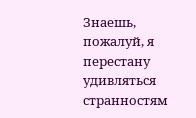Знаешь, пожалуй, я перестану удивляться странностям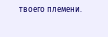твоего племени.